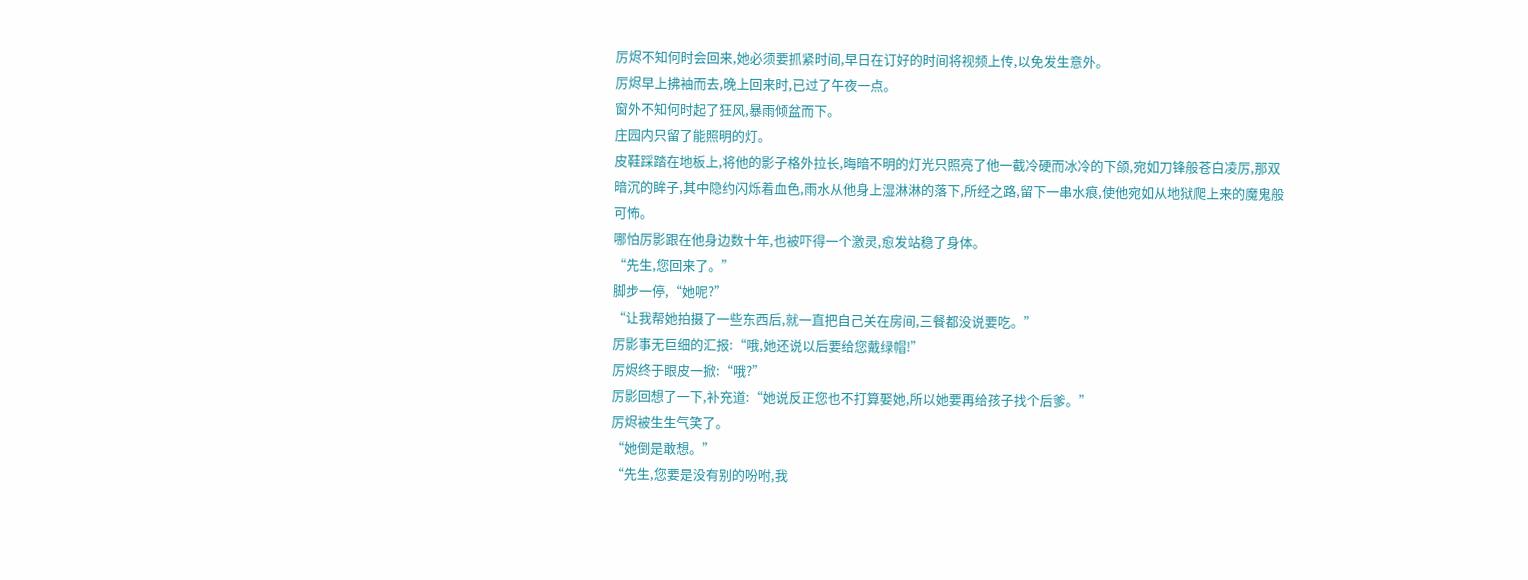厉烬不知何时会回来,她必须要抓紧时间,早日在订好的时间将视频上传,以免发生意外。
厉烬早上拂袖而去,晚上回来时,已过了午夜一点。
窗外不知何时起了狂风,暴雨倾盆而下。
庄园内只留了能照明的灯。
皮鞋踩踏在地板上,将他的影子格外拉长,晦暗不明的灯光只照亮了他一截冷硬而冰冷的下颌,宛如刀锋般苍白凌厉,那双暗沉的眸子,其中隐约闪烁着血色,雨水从他身上湿淋淋的落下,所经之路,留下一串水痕,使他宛如从地狱爬上来的魔鬼般可怖。
哪怕厉影跟在他身边数十年,也被吓得一个激灵,愈发站稳了身体。
“先生,您回来了。”
脚步一停,“她呢?”
“让我帮她拍摄了一些东西后,就一直把自己关在房间,三餐都没说要吃。”
厉影事无巨细的汇报:“哦,她还说以后要给您戴绿帽!”
厉烬终于眼皮一掀:“哦?”
厉影回想了一下,补充道:“她说反正您也不打算娶她,所以她要再给孩子找个后爹。”
厉烬被生生气笑了。
“她倒是敢想。”
“先生,您要是没有别的吩咐,我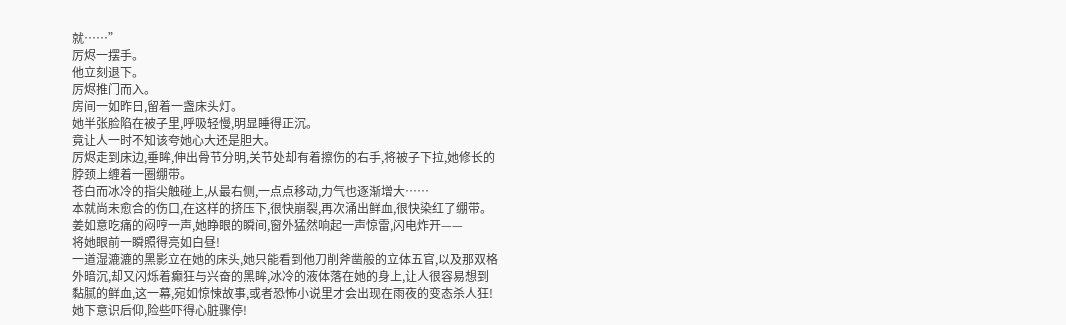就……”
厉烬一摆手。
他立刻退下。
厉烬推门而入。
房间一如昨日,留着一盏床头灯。
她半张脸陷在被子里,呼吸轻慢,明显睡得正沉。
竟让人一时不知该夸她心大还是胆大。
厉烬走到床边,垂眸,伸出骨节分明,关节处却有着擦伤的右手,将被子下拉,她修长的脖颈上缠着一圈绷带。
苍白而冰冷的指尖触碰上,从最右侧,一点点移动,力气也逐渐增大……
本就尚未愈合的伤口,在这样的挤压下,很快崩裂,再次涌出鲜血,很快染红了绷带。
姜如意吃痛的闷哼一声,她睁眼的瞬间,窗外猛然响起一声惊雷,闪电炸开——
将她眼前一瞬照得亮如白昼!
一道湿漉漉的黑影立在她的床头,她只能看到他刀削斧凿般的立体五官,以及那双格外暗沉,却又闪烁着癫狂与兴奋的黑眸,冰冷的液体落在她的身上,让人很容易想到黏腻的鲜血,这一幕,宛如惊悚故事,或者恐怖小说里才会出现在雨夜的变态杀人狂!
她下意识后仰,险些吓得心脏骤停!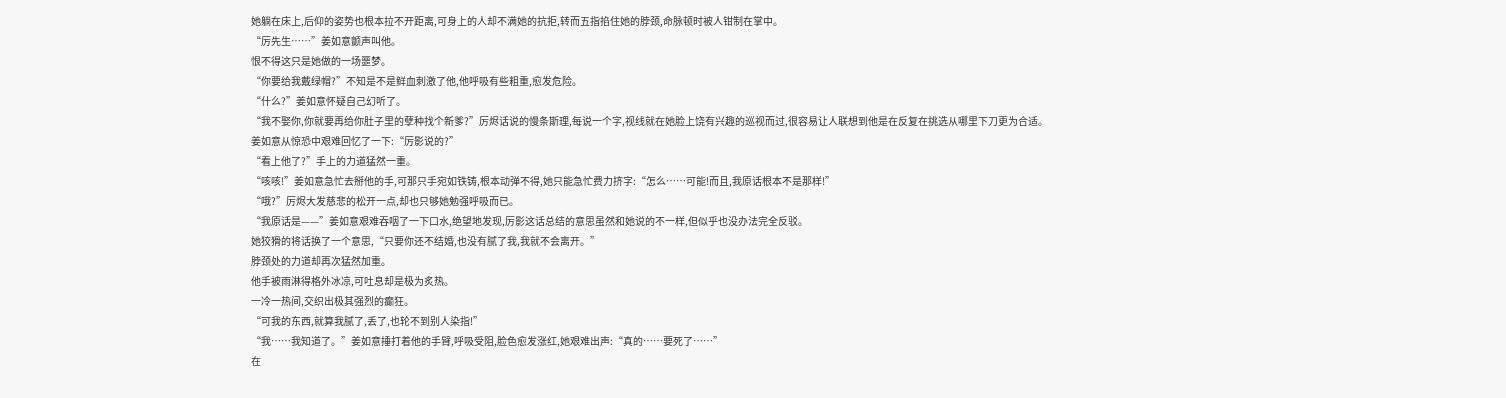她躺在床上,后仰的姿势也根本拉不开距离,可身上的人却不满她的抗拒,转而五指掐住她的脖颈,命脉顿时被人钳制在掌中。
“厉先生……”姜如意颤声叫他。
恨不得这只是她做的一场噩梦。
“你要给我戴绿帽?”不知是不是鲜血刺激了他,他呼吸有些粗重,愈发危险。
“什么?”姜如意怀疑自己幻听了。
“我不娶你,你就要再给你肚子里的孽种找个新爹?”厉烬话说的慢条斯理,每说一个字,视线就在她脸上饶有兴趣的巡视而过,很容易让人联想到他是在反复在挑选从哪里下刀更为合适。
姜如意从惊恐中艰难回忆了一下:“厉影说的?”
“看上他了?”手上的力道猛然一重。
“咳咳!”姜如意急忙去掰他的手,可那只手宛如铁铸,根本动弹不得,她只能急忙费力挤字:“怎么……可能!而且,我原话根本不是那样!”
“哦?”厉烬大发慈悲的松开一点,却也只够她勉强呼吸而已。
“我原话是——”姜如意艰难吞咽了一下口水,绝望地发现,厉影这话总结的意思虽然和她说的不一样,但似乎也没办法完全反驳。
她狡猾的将话换了一个意思,“只要你还不结婚,也没有腻了我,我就不会离开。”
脖颈处的力道却再次猛然加重。
他手被雨淋得格外冰凉,可吐息却是极为炙热。
一冷一热间,交织出极其强烈的癫狂。
“可我的东西,就算我腻了,丢了,也轮不到别人染指!”
“我……我知道了。”姜如意捶打着他的手臂,呼吸受阻,脸色愈发涨红,她艰难出声:“真的……要死了……”
在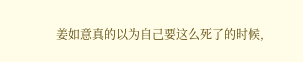姜如意真的以为自己要这么死了的时候,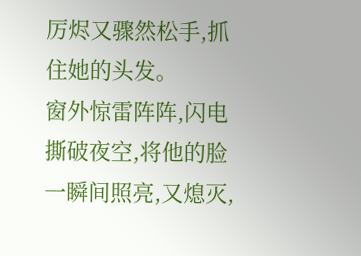厉烬又骤然松手,抓住她的头发。
窗外惊雷阵阵,闪电撕破夜空,将他的脸一瞬间照亮,又熄灭,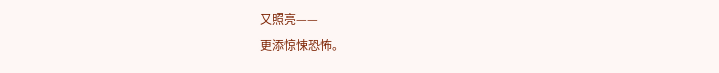又照亮——
更添惊悚恐怖。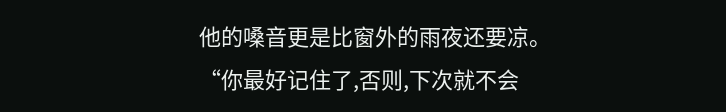他的嗓音更是比窗外的雨夜还要凉。
“你最好记住了,否则,下次就不会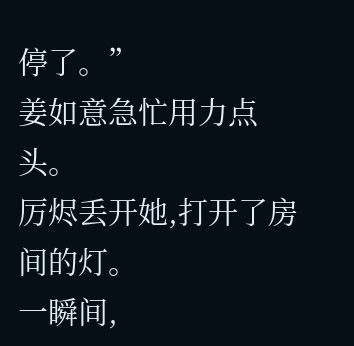停了。”
姜如意急忙用力点头。
厉烬丢开她,打开了房间的灯。
一瞬间,